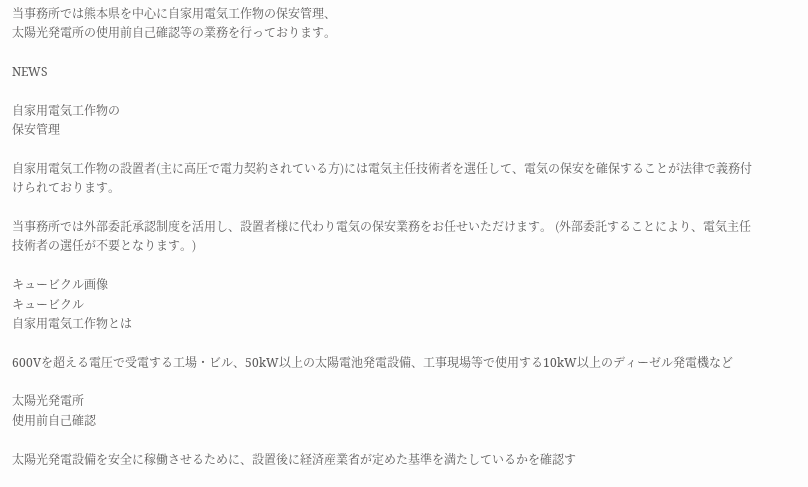当事務所では熊本県を中心に自家用電気工作物の保安管理、
太陽光発電所の使用前自己確認等の業務を行っております。

NEWS

自家用電気工作物の
保安管理

自家用電気工作物の設置者(主に高圧で電力契約されている方)には電気主任技術者を選任して、電気の保安を確保することが法律で義務付けられております。

当事務所では外部委託承認制度を活用し、設置者様に代わり電気の保安業務をお任せいただけます。 (外部委託することにより、電気主任技術者の選任が不要となります。)

キュービクル画像
キュービクル
自家用電気工作物とは

600Vを超える電圧で受電する工場・ビル、50kW以上の太陽電池発電設備、工事現場等で使用する10kW以上のディーゼル発電機など

太陽光発電所
使用前自己確認

太陽光発電設備を安全に稼働させるために、設置後に経済産業省が定めた基準を満たしているかを確認す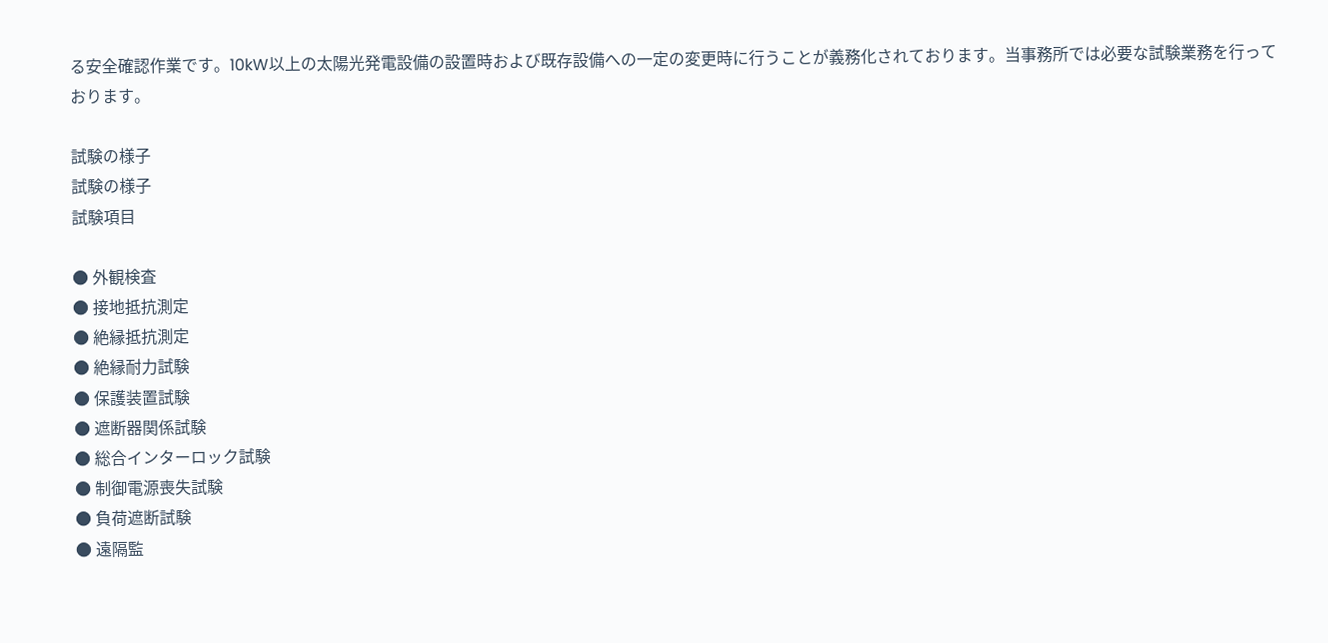る安全確認作業です。10kW以上の太陽光発電設備の設置時および既存設備への一定の変更時に行うことが義務化されております。当事務所では必要な試験業務を行っております。

試験の様子
試験の様子
試験項目

● 外観検査
● 接地抵抗測定
● 絶縁抵抗測定
● 絶縁耐力試験
● 保護装置試験
● 遮断器関係試験
● 総合インターロック試験
● 制御電源喪失試験
● 負荷遮断試験
● 遠隔監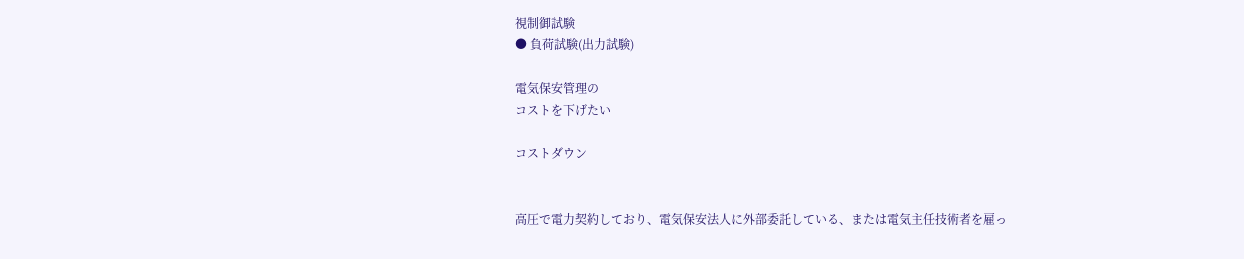視制御試験
● 負荷試験(出力試験)

電気保安管理の
コストを下げたい

コストダウン


高圧で電力契約しており、電気保安法人に外部委託している、または電気主任技術者を雇っ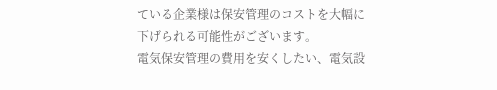ている企業様は保安管理のコストを大幅に下げられる可能性がございます。
電気保安管理の費用を安くしたい、電気設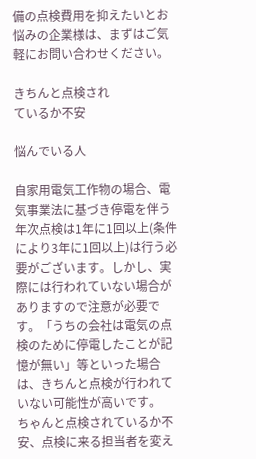備の点検費用を抑えたいとお悩みの企業様は、まずはご気軽にお問い合わせください。

きちんと点検され
ているか不安

悩んでいる人

自家用電気工作物の場合、電気事業法に基づき停電を伴う年次点検は1年に1回以上(条件により3年に1回以上)は行う必要がございます。しかし、実際には行われていない場合がありますので注意が必要です。「うちの会社は電気の点検のために停電したことが記憶が無い」等といった場合は、きちんと点検が行われていない可能性が高いです。
ちゃんと点検されているか不安、点検に来る担当者を変え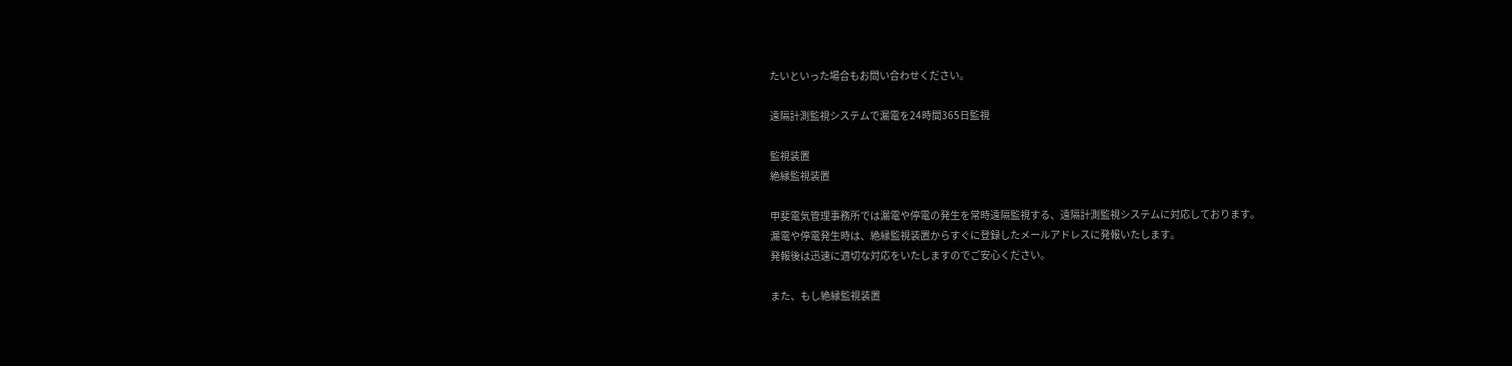たいといった場合もお問い合わせください。

遠隔計測監視システムで漏電を24時間365日監視

監視装置
絶縁監視装置

甲斐電気管理事務所では漏電や停電の発生を常時遠隔監視する、遠隔計測監視システムに対応しております。
漏電や停電発生時は、絶縁監視装置からすぐに登録したメールアドレスに発報いたします。
発報後は迅速に適切な対応をいたしますのでご安心ください。

また、もし絶縁監視装置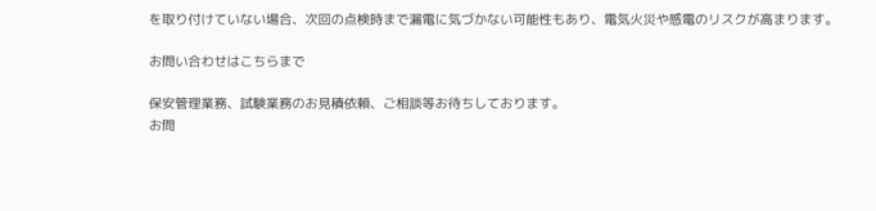を取り付けていない場合、次回の点検時まで漏電に気づかない可能性もあり、電気火災や感電のリスクが高まります。

お問い合わせはこちらまで

保安管理業務、試験業務のお見積依頼、ご相談等お待ちしております。
お問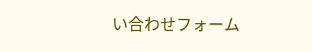い合わせフォーム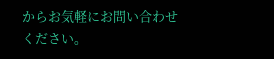からお気軽にお問い合わせください。